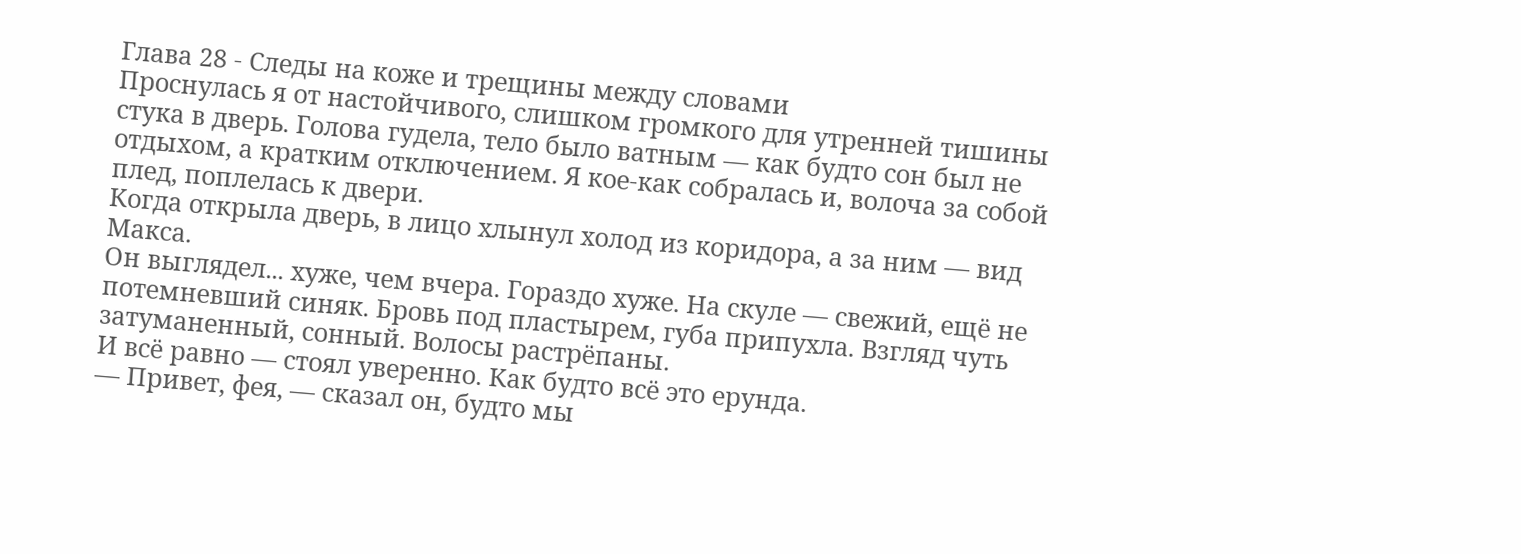Глава 28 - Следы на коже и трещины между словами
Проснулась я от настойчивого, слишком громкого для утренней тишины стука в дверь. Голова гудела, тело было ватным — как будто сон был не отдыхом, а кратким отключением. Я кое-как собралась и, волоча за собой плед, поплелась к двери.
Когда открыла дверь, в лицо хлынул холод из коридора, а за ним — вид Макса.
Он выглядел... хуже, чем вчера. Гораздо хуже. На скуле — свежий, ещё не потемневший синяк. Бровь под пластырем, губа припухла. Взгляд чуть затуманенный, сонный. Волосы растрёпаны.
И всё равно — стоял уверенно. Как будто всё это ерунда.
— Привет, фея, — сказал он, будто мы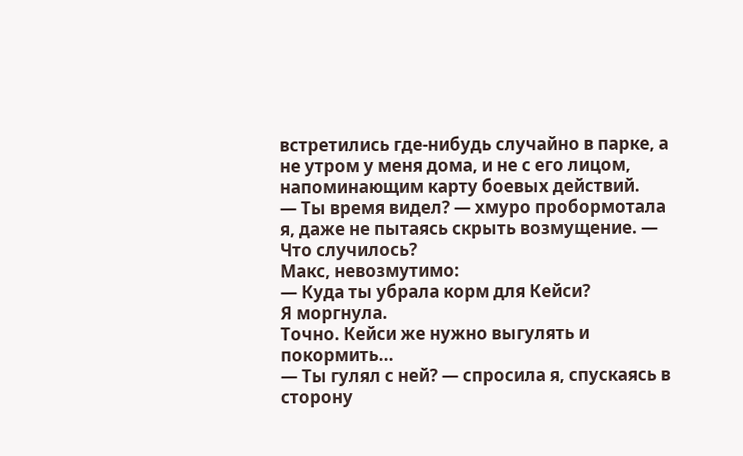встретились где-нибудь случайно в парке, а не утром у меня дома, и не с его лицом, напоминающим карту боевых действий.
— Ты время видел? — хмуро пробормотала я, даже не пытаясь скрыть возмущение. — Что случилось?
Макс, невозмутимо:
— Куда ты убрала корм для Кейси?
Я моргнула.
Точно. Кейси же нужно выгулять и покормить...
— Ты гулял с ней? — спросила я, спускаясь в сторону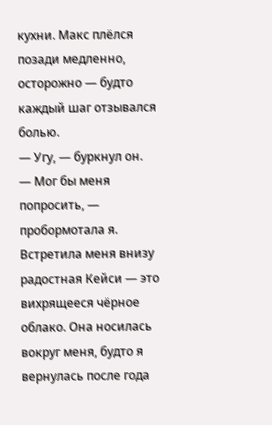кухни. Макс плёлся позади медленно, осторожно — будто каждый шаг отзывался болью.
— Угу, — буркнул он.
— Мог бы меня попросить, — пробормотала я.
Встретила меня внизу радостная Кейси — это вихрящееся чёрное облако. Она носилась вокруг меня, будто я вернулась после года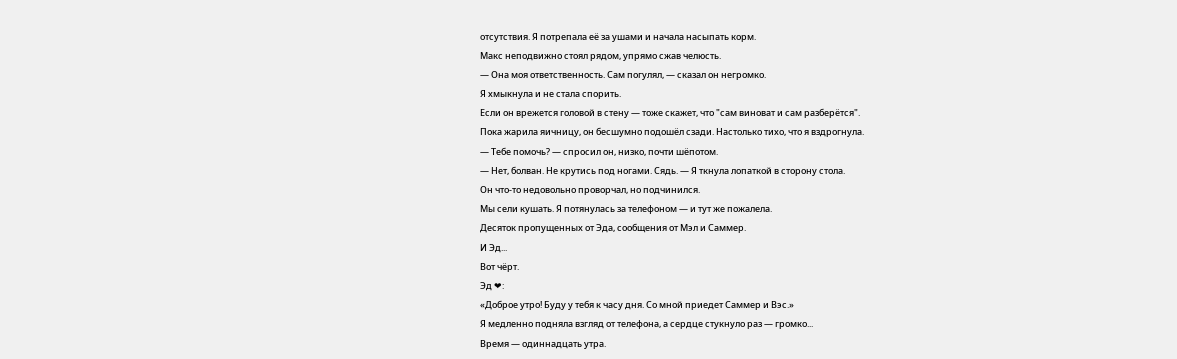отсутствия. Я потрепала её за ушами и начала насыпать корм.
Макс неподвижно стоял рядом, упрямо сжав челюсть.
— Она моя ответственность. Сам погулял, — сказал он негромко.
Я хмыкнула и не стала спорить.
Если он врежется головой в стену — тоже скажет, что "сам виноват и сам разберётся".
Пока жарила яичницу, он бесшумно подошёл сзади. Настолько тихо, что я вздрогнула.
— Тебе помочь? — спросил он, низко, почти шёпотом.
— Нет, болван. Не крутись под ногами. Сядь. — Я ткнула лопаткой в сторону стола.
Он что-то недовольно проворчал, но подчинился.
Мы сели кушать. Я потянулась за телефоном — и тут же пожалела.
Десяток пропущенных от Эда, сообщения от Мэл и Саммер.
И Эд...
Вот чёрт.
Эд ❤:
«Доброе утро! Буду у тебя к часу дня. Со мной приедет Саммер и Вэс.»
Я медленно подняла взгляд от телефона, а сердце стукнуло раз — громко...
Время — одиннадцать утра.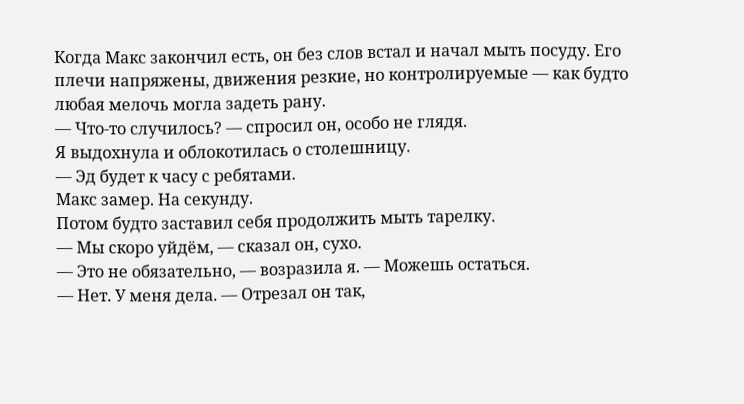Когда Макс закончил есть, он без слов встал и начал мыть посуду. Его плечи напряжены, движения резкие, но контролируемые — как будто любая мелочь могла задеть рану.
— Что-то случилось? — спросил он, особо не глядя.
Я выдохнула и облокотилась о столешницу.
— Эд будет к часу с ребятами.
Макс замер. На секунду.
Потом будто заставил себя продолжить мыть тарелку.
— Мы скоро уйдём, — сказал он, сухо.
— Это не обязательно, — возразила я. — Можешь остаться.
— Нет. У меня дела. — Отрезал он так,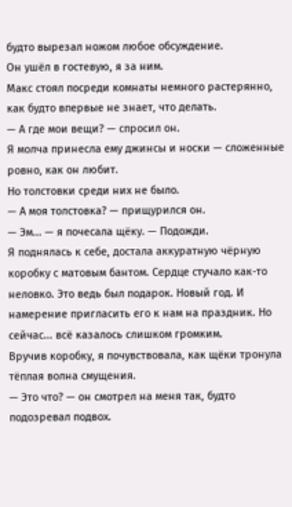будто вырезал ножом любое обсуждение.
Он ушёл в гостевую, я за ним.
Макс стоял посреди комнаты немного растерянно, как будто впервые не знает, что делать.
— А где мои вещи? — спросил он.
Я молча принесла ему джинсы и носки — сложенные ровно, как он любит.
Но толстовки среди них не было.
— А моя толстовка? — прищурился он.
— Эм... — я почесала щёку. — Подожди.
Я поднялась к себе, достала аккуратную чёрную коробку с матовым бантом. Сердце стучало как-то неловко. Это ведь был подарок. Новый год. И намерение пригласить его к нам на праздник. Но сейчас... всё казалось слишком громким.
Вручив коробку, я почувствовала, как щёки тронула тёплая волна смущения.
— Это что? — он смотрел на меня так, будто подозревал подвох.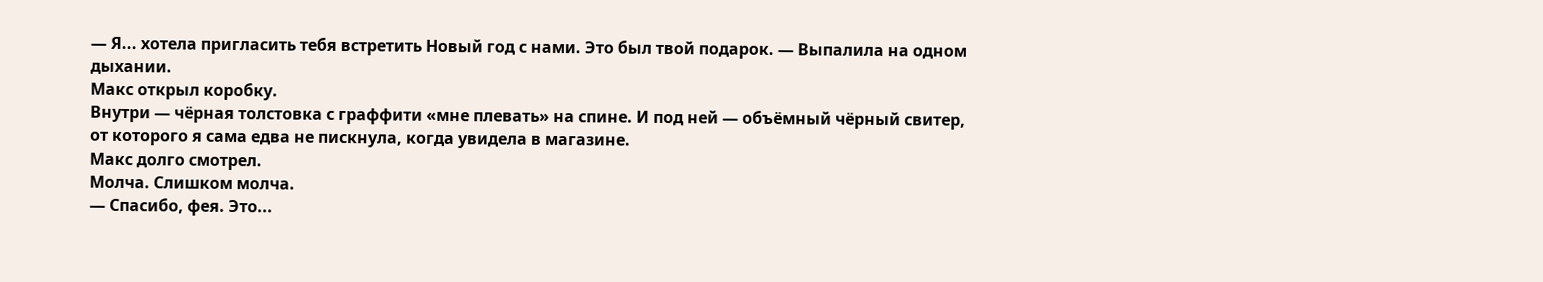— Я... хотела пригласить тебя встретить Новый год с нами. Это был твой подарок. — Выпалила на одном дыхании.
Макс открыл коробку.
Внутри — чёрная толстовка с граффити «мне плевать» на спине. И под ней — объёмный чёрный свитер, от которого я сама едва не пискнула, когда увидела в магазине.
Макс долго смотрел.
Молча. Слишком молча.
— Спасибо, фея. Это...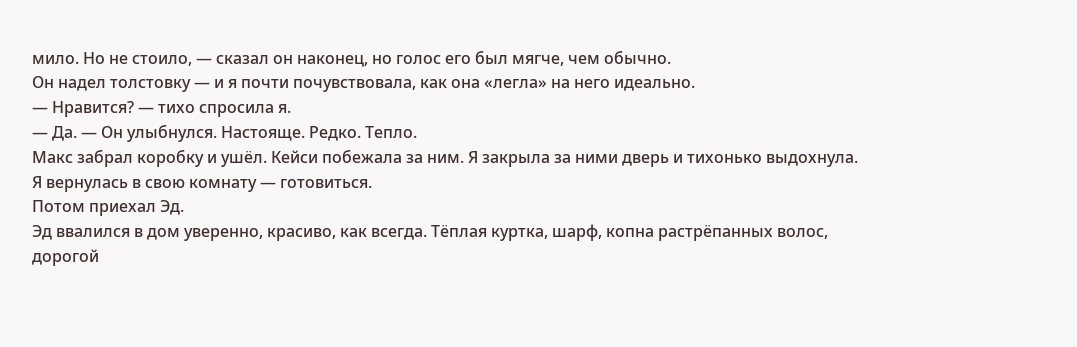мило. Но не стоило, — сказал он наконец, но голос его был мягче, чем обычно.
Он надел толстовку — и я почти почувствовала, как она «легла» на него идеально.
— Нравится? — тихо спросила я.
— Да. — Он улыбнулся. Настояще. Редко. Тепло.
Макс забрал коробку и ушёл. Кейси побежала за ним. Я закрыла за ними дверь и тихонько выдохнула.
Я вернулась в свою комнату — готовиться.
Потом приехал Эд.
Эд ввалился в дом уверенно, красиво, как всегда. Тёплая куртка, шарф, копна растрёпанных волос, дорогой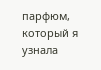парфюм, который я узнала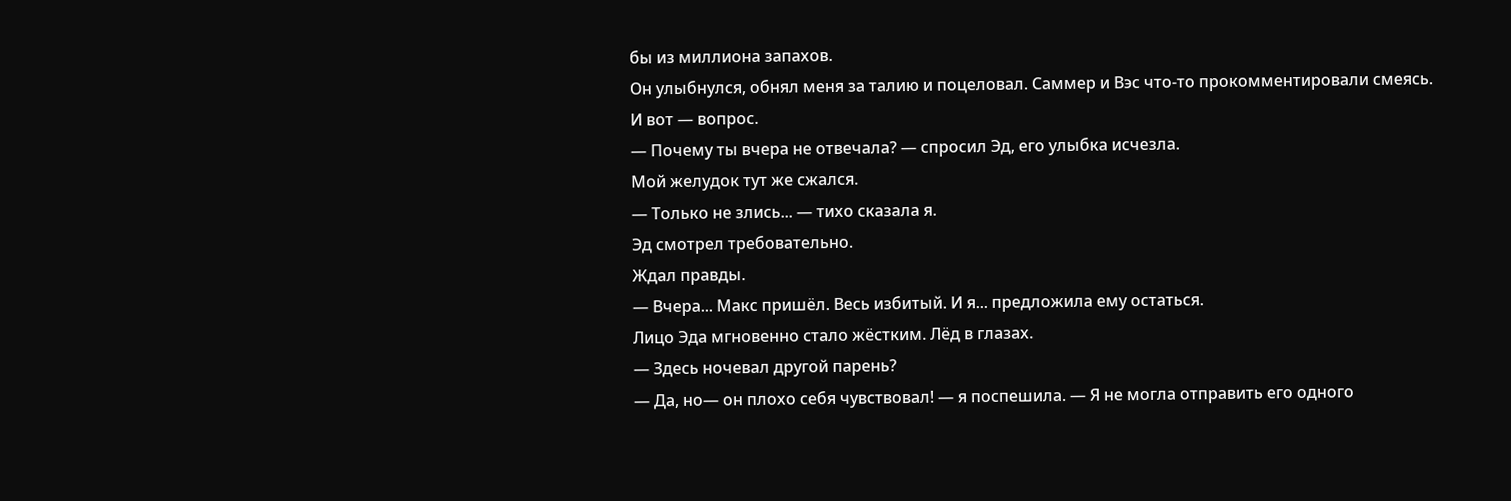бы из миллиона запахов.
Он улыбнулся, обнял меня за талию и поцеловал. Саммер и Вэс что-то прокомментировали смеясь.
И вот — вопрос.
— Почему ты вчера не отвечала? — спросил Эд, его улыбка исчезла.
Мой желудок тут же сжался.
— Только не злись... — тихо сказала я.
Эд смотрел требовательно.
Ждал правды.
— Вчера... Макс пришёл. Весь избитый. И я... предложила ему остаться.
Лицо Эда мгновенно стало жёстким. Лёд в глазах.
— Здесь ночевал другой парень?
— Да, но— он плохо себя чувствовал! — я поспешила. — Я не могла отправить его одного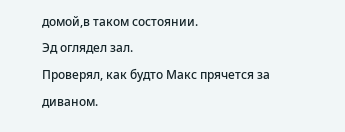домой,в таком состоянии.
Эд оглядел зал.
Проверял, как будто Макс прячется за диваном.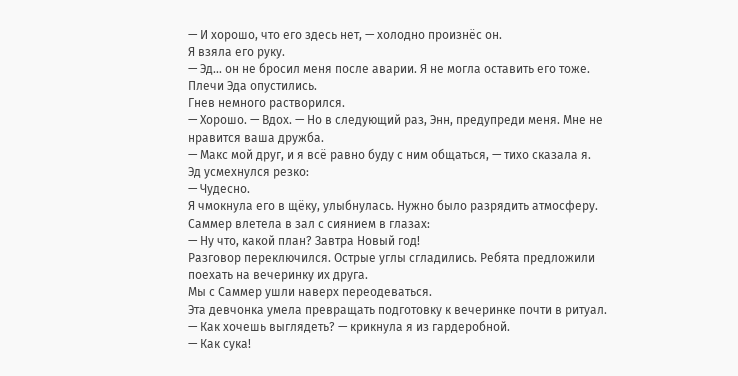— И хорошо, что его здесь нет, — холодно произнёс он.
Я взяла его руку.
— Эд... он не бросил меня после аварии. Я не могла оставить его тоже.
Плечи Эда опустились.
Гнев немного растворился.
— Хорошо. — Вдох. — Но в следующий раз, Энн, предупреди меня. Мне не нравится ваша дружба.
— Макс мой друг, и я всё равно буду с ним общаться, — тихо сказала я.
Эд усмехнулся резко:
— Чудесно.
Я чмокнула его в щёку, улыбнулась. Нужно было разрядить атмосферу.
Саммер влетела в зал с сиянием в глазах:
— Ну что, какой план? Завтра Новый год!
Разговор переключился. Острые углы сгладились. Ребята предложили поехать на вечеринку их друга.
Мы с Саммер ушли наверх переодеваться.
Эта девчонка умела превращать подготовку к вечеринке почти в ритуал.
— Как хочешь выглядеть? — крикнула я из гардеробной.
— Как сука!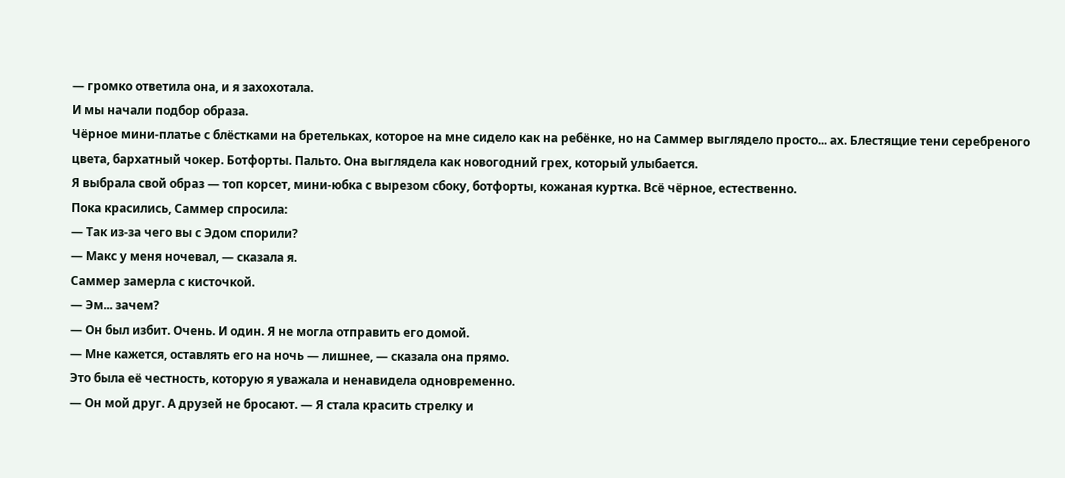— громко ответила она, и я захохотала.
И мы начали подбор образа.
Чёрное мини-платье с блёстками на бретельках, которое на мне сидело как на ребёнке, но на Саммер выглядело просто... ах. Блестящие тени серебреного цвета, бархатный чокер. Ботфорты. Пальто. Она выглядела как новогодний грех, который улыбается.
Я выбрала свой образ — топ корсет, мини-юбка с вырезом сбоку, ботфорты, кожаная куртка. Всё чёрное, естественно.
Пока красились, Саммер спросила:
— Так из-за чего вы с Эдом спорили?
— Макс у меня ночевал, — сказала я.
Саммер замерла с кисточкой.
— Эм... зачем?
— Он был избит. Очень. И один. Я не могла отправить его домой.
— Мне кажется, оставлять его на ночь — лишнее, — сказала она прямо.
Это была её честность, которую я уважала и ненавидела одновременно.
— Он мой друг. А друзей не бросают. — Я стала красить стрелку и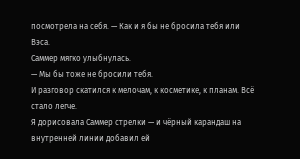посмотрела на себя. — Как и я бы не бросила тебя или Вэса.
Саммер мягко улыбнулась.
— Мы бы тоже не бросили тебя.
И разговор скатился к мелочам, к косметике, к планам. Всё стало легче.
Я дорисовала Саммер стрелки — и чёрный карандаш на внутренней линии добавил ей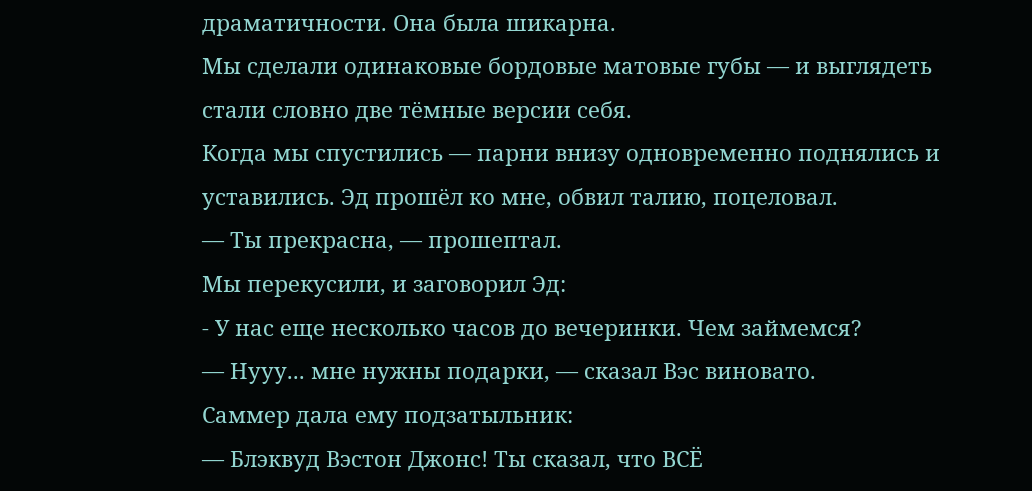драматичности. Она была шикарна.
Мы сделали одинаковые бордовые матовые губы — и выглядеть стали словно две тёмные версии себя.
Когда мы спустились — парни внизу одновременно поднялись и уставились. Эд прошёл ко мне, обвил талию, поцеловал.
— Ты прекрасна, — прошептал.
Мы перекусили, и заговорил Эд:
- У нас еще несколько часов до вечеринки. Чем займемся?
— Нууу... мне нужны подарки, — сказал Вэс виновато.
Саммер дала ему подзатыльник:
— Блэквуд Вэстон Джонс! Ты сказал, что ВСЁ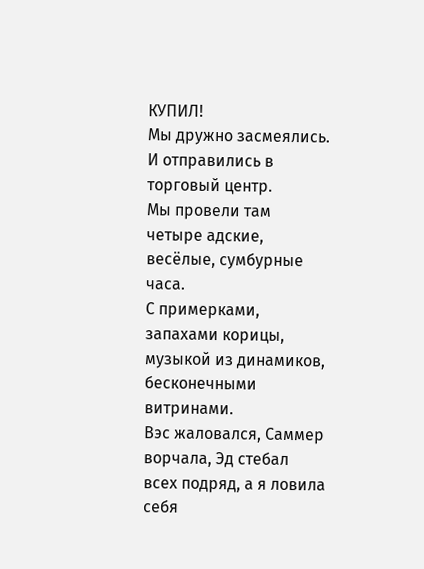КУПИЛ!
Мы дружно засмеялись.
И отправились в торговый центр.
Мы провели там четыре адские, весёлые, сумбурные часа.
С примерками, запахами корицы, музыкой из динамиков, бесконечными витринами.
Вэс жаловался, Саммер ворчала, Эд стебал всех подряд, а я ловила себя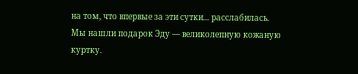на том, что впервые за эти сутки... расслабилась.
Мы нашли подарок Эду — великолепную кожаную куртку.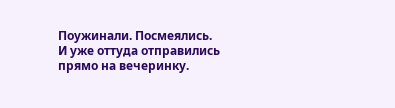Поужинали. Посмеялись.
И уже оттуда отправились прямо на вечеринку.